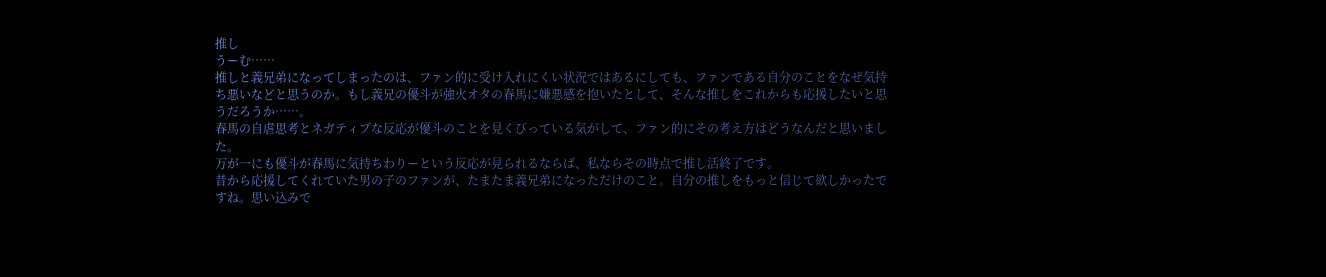推し
うーむ……
推しと義兄弟になってしまったのは、ファン的に受け入れにくい状況ではあるにしても、ファンである自分のことをなぜ気持ち悪いなどと思うのか。もし義兄の優斗が強火オタの春馬に嫌悪感を抱いたとして、そんな推しをこれからも応援したいと思うだろうか……。
春馬の自虐思考とネガティブな反応が優斗のことを見くびっている気がして、ファン的にその考え方はどうなんだと思いました。
万が一にも優斗が春馬に気持ちわりーという反応が見られるならば、私ならその時点で推し活終了です。
昔から応援してくれていた男の子のファンが、たまたま義兄弟になっただけのこと。自分の推しをもっと信じて欲しかったですね。思い込みで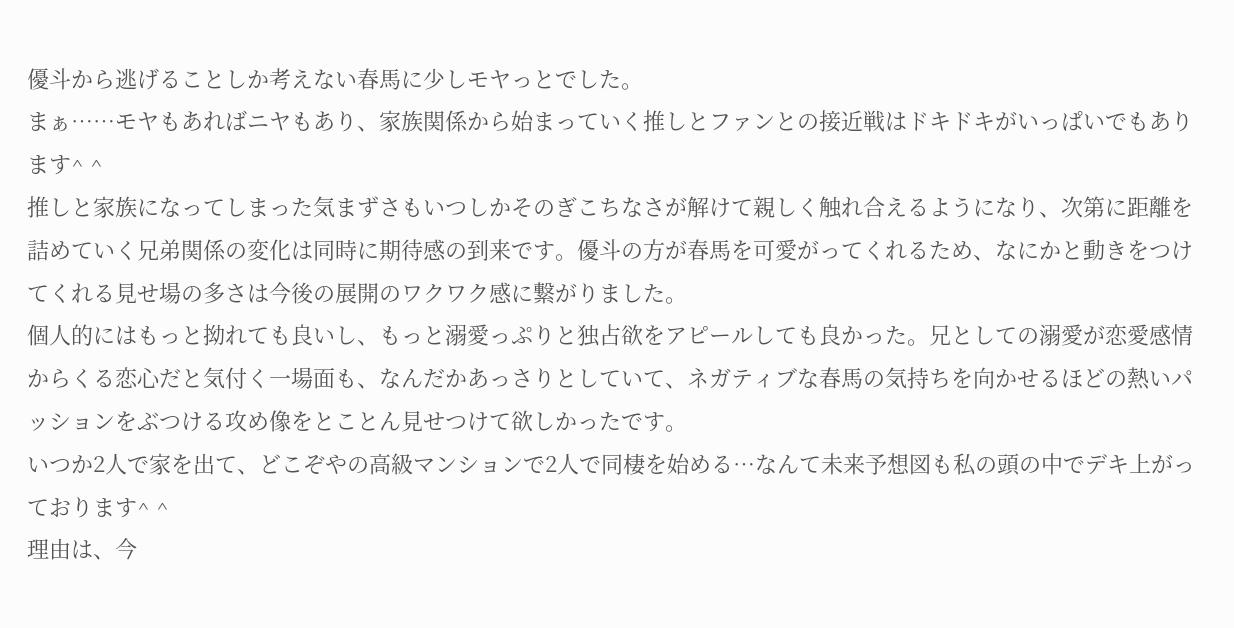優斗から逃げることしか考えない春馬に少しモヤっとでした。
まぁ……モヤもあればニヤもあり、家族関係から始まっていく推しとファンとの接近戦はドキドキがいっぱいでもあります^ ^
推しと家族になってしまった気まずさもいつしかそのぎこちなさが解けて親しく触れ合えるようになり、次第に距離を詰めていく兄弟関係の変化は同時に期待感の到来です。優斗の方が春馬を可愛がってくれるため、なにかと動きをつけてくれる見せ場の多さは今後の展開のワクワク感に繋がりました。
個人的にはもっと拗れても良いし、もっと溺愛っぷりと独占欲をアピールしても良かった。兄としての溺愛が恋愛感情からくる恋心だと気付く一場面も、なんだかあっさりとしていて、ネガティブな春馬の気持ちを向かせるほどの熱いパッションをぶつける攻め像をとことん見せつけて欲しかったです。
いつか2人で家を出て、どこぞやの高級マンションで2人で同棲を始める…なんて未来予想図も私の頭の中でデキ上がっております^ ^
理由は、今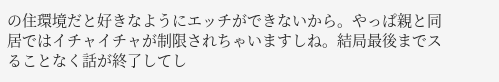の住環境だと好きなようにエッチができないから。やっぱ親と同居ではイチャイチャが制限されちゃいますしね。結局最後までスることなく話が終了してし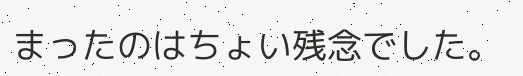まったのはちょい残念でした。